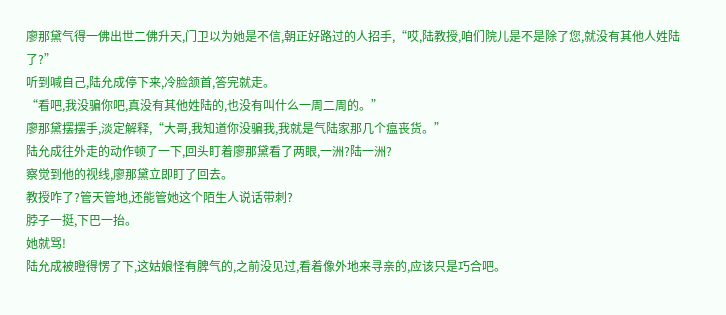廖那黛气得一佛出世二佛升天,门卫以为她是不信,朝正好路过的人招手,“哎,陆教授,咱们院儿是不是除了您,就没有其他人姓陆了?”
听到喊自己,陆允成停下来,冷脸颔首,答完就走。
“看吧,我没骗你吧,真没有其他姓陆的,也没有叫什么一周二周的。”
廖那黛摆摆手,淡定解释,“大哥,我知道你没骗我,我就是气陆家那几个瘟丧货。”
陆允成往外走的动作顿了一下,回头盯着廖那黛看了两眼,一洲?陆一洲?
察觉到他的视线,廖那黛立即盯了回去。
教授咋了?管天管地,还能管她这个陌生人说话带刺?
脖子一挺,下巴一抬。
她就骂!
陆允成被瞪得愣了下,这姑娘怪有脾气的,之前没见过,看着像外地来寻亲的,应该只是巧合吧。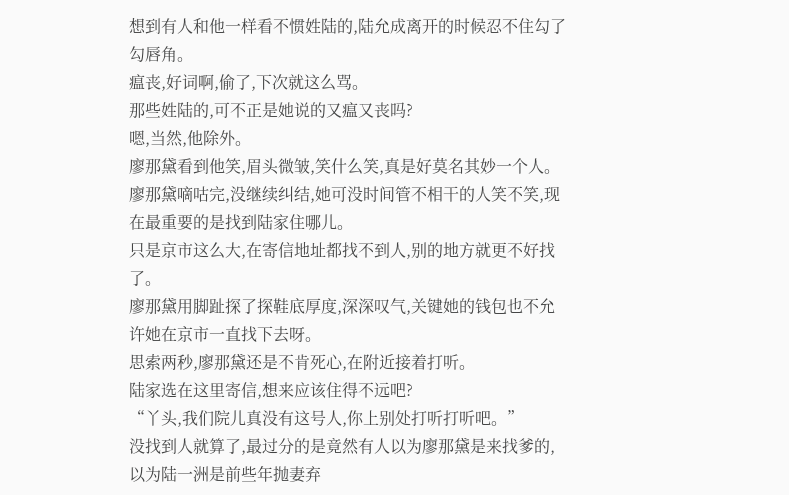想到有人和他一样看不惯姓陆的,陆允成离开的时候忍不住勾了勾唇角。
瘟丧,好词啊,偷了,下次就这么骂。
那些姓陆的,可不正是她说的又瘟又丧吗?
嗯,当然,他除外。
廖那黛看到他笑,眉头微皱,笑什么笑,真是好莫名其妙一个人。
廖那黛嘀咕完,没继续纠结,她可没时间管不相干的人笑不笑,现在最重要的是找到陆家住哪儿。
只是京市这么大,在寄信地址都找不到人,别的地方就更不好找了。
廖那黛用脚趾探了探鞋底厚度,深深叹气,关键她的钱包也不允许她在京市一直找下去呀。
思索两秒,廖那黛还是不肯死心,在附近接着打听。
陆家选在这里寄信,想来应该住得不远吧?
“丫头,我们院儿真没有这号人,你上别处打听打听吧。”
没找到人就算了,最过分的是竟然有人以为廖那黛是来找爹的,以为陆一洲是前些年抛妻弃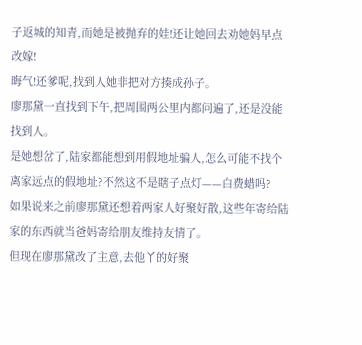子返城的知青,而她是被抛弃的娃!还让她回去劝她妈早点改嫁!
晦气!还爹呢,找到人她非把对方揍成孙子。
廖那黛一直找到下午,把周围两公里内都问遍了,还是没能找到人。
是她想岔了,陆家都能想到用假地址骗人,怎么可能不找个离家远点的假地址?不然这不是瞎子点灯——白费蜡吗?
如果说来之前廖那黛还想着两家人好聚好散,这些年寄给陆家的东西就当爸妈寄给朋友维持友情了。
但现在廖那黛改了主意,去他丫的好聚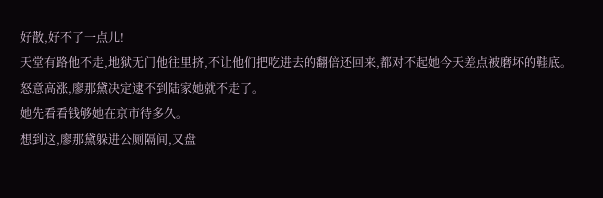好散,好不了一点儿!
天堂有路他不走,地狱无门他往里挤,不让他们把吃进去的翻倍还回来,都对不起她今天差点被磨坏的鞋底。
怒意高涨,廖那黛决定逮不到陆家她就不走了。
她先看看钱够她在京市待多久。
想到这,廖那黛躲进公厕隔间,又盘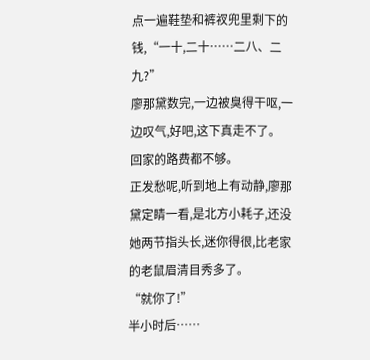点一遍鞋垫和裤衩兜里剩下的钱,“一十,二十……二八、二九?”
廖那黛数完,一边被臭得干呕,一边叹气,好吧,这下真走不了。
回家的路费都不够。
正发愁呢,听到地上有动静,廖那黛定睛一看,是北方小耗子,还没她两节指头长,迷你得很,比老家的老鼠眉清目秀多了。
“就你了!”
半小时后……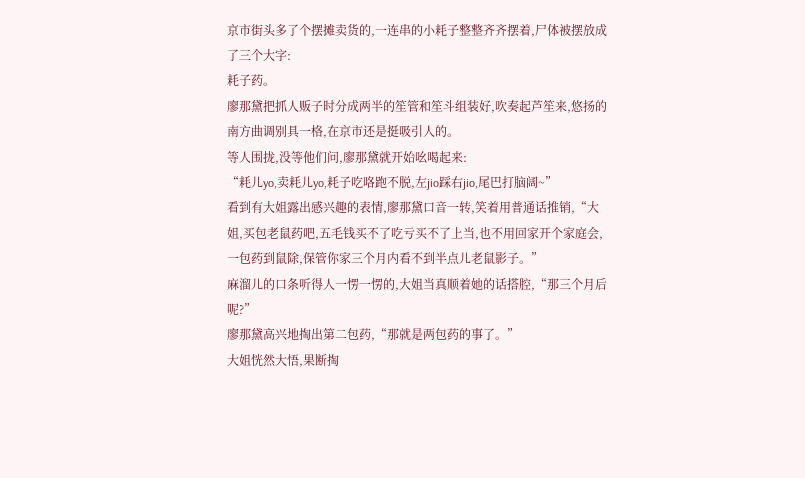京市街头多了个摆摊卖货的,一连串的小耗子整整齐齐摆着,尸体被摆放成了三个大字:
耗子药。
廖那黛把抓人贩子时分成两半的笙管和笙斗组装好,吹奏起芦笙来,悠扬的南方曲调别具一格,在京市还是挺吸引人的。
等人围拢,没等他们问,廖那黛就开始吆喝起来:
“耗儿yo,卖耗儿yo,耗子吃咯跑不脱,左jio踩右jio,尾巴打脑阔~”
看到有大姐露出感兴趣的表情,廖那黛口音一转,笑着用普通话推销,“大姐,买包老鼠药吧,五毛钱买不了吃亏买不了上当,也不用回家开个家庭会,一包药到鼠除,保管你家三个月内看不到半点儿老鼠影子。”
麻溜儿的口条听得人一愣一愣的,大姐当真顺着她的话搭腔,“那三个月后呢?”
廖那黛高兴地掏出第二包药,“那就是两包药的事了。”
大姐恍然大悟,果断掏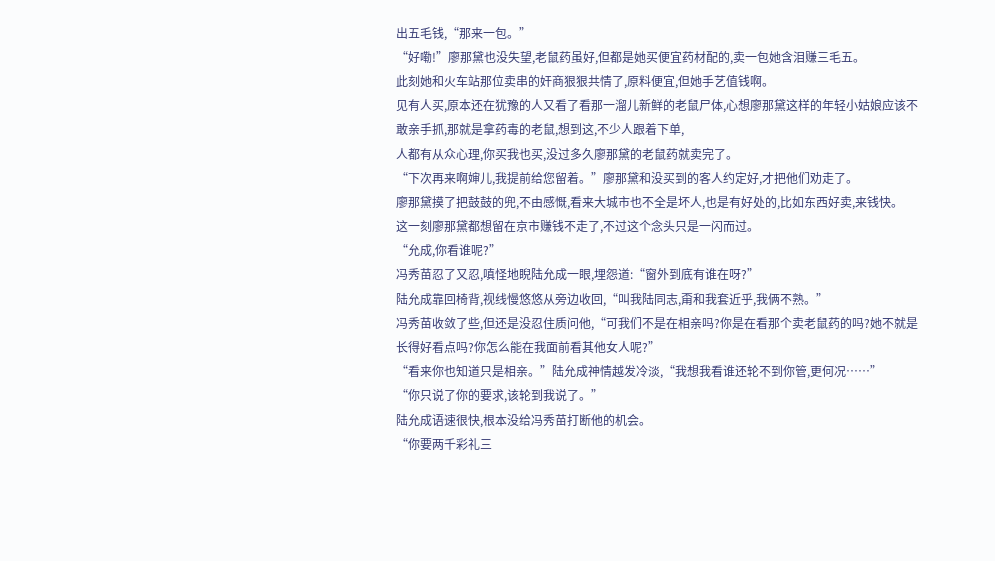出五毛钱,“那来一包。”
“好嘞!”廖那黛也没失望,老鼠药虽好,但都是她买便宜药材配的,卖一包她含泪赚三毛五。
此刻她和火车站那位卖串的奸商狠狠共情了,原料便宜,但她手艺值钱啊。
见有人买,原本还在犹豫的人又看了看那一溜儿新鲜的老鼠尸体,心想廖那黛这样的年轻小姑娘应该不敢亲手抓,那就是拿药毒的老鼠,想到这,不少人跟着下单,
人都有从众心理,你买我也买,没过多久廖那黛的老鼠药就卖完了。
“下次再来啊婶儿,我提前给您留着。”廖那黛和没买到的客人约定好,才把他们劝走了。
廖那黛摸了把鼓鼓的兜,不由感慨,看来大城市也不全是坏人,也是有好处的,比如东西好卖,来钱快。
这一刻廖那黛都想留在京市赚钱不走了,不过这个念头只是一闪而过。
“允成,你看谁呢?”
冯秀苗忍了又忍,嗔怪地睨陆允成一眼,埋怨道:“窗外到底有谁在呀?”
陆允成靠回椅背,视线慢悠悠从旁边收回,“叫我陆同志,甭和我套近乎,我俩不熟。”
冯秀苗收敛了些,但还是没忍住质问他,“可我们不是在相亲吗?你是在看那个卖老鼠药的吗?她不就是长得好看点吗?你怎么能在我面前看其他女人呢?”
“看来你也知道只是相亲。”陆允成神情越发冷淡,“我想我看谁还轮不到你管,更何况……”
“你只说了你的要求,该轮到我说了。”
陆允成语速很快,根本没给冯秀苗打断他的机会。
“你要两千彩礼三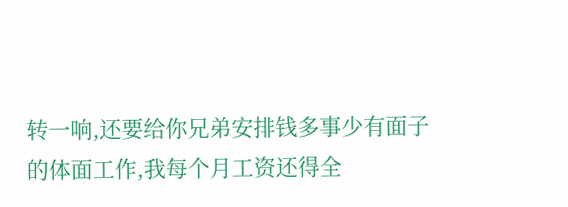转一响,还要给你兄弟安排钱多事少有面子的体面工作,我每个月工资还得全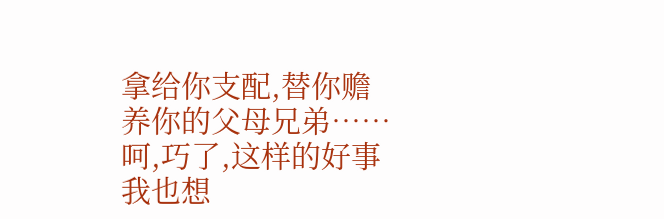拿给你支配,替你赡养你的父母兄弟……呵,巧了,这样的好事我也想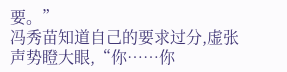要。”
冯秀苗知道自己的要求过分,虚张声势瞪大眼,“你……你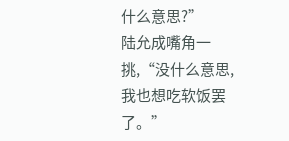什么意思?”
陆允成嘴角一挑,“没什么意思,我也想吃软饭罢了。”